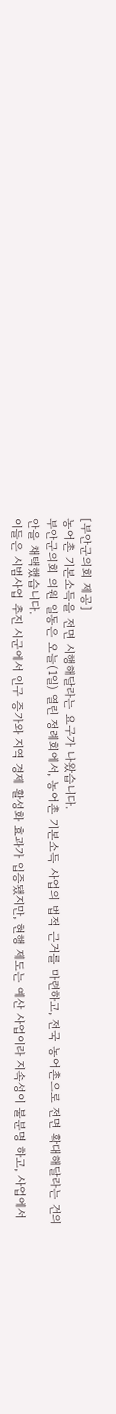[부안군의회 제공]
농어촌 기본소득을 전면 시행해달라는 요구가 나왔습니다.
부안군의회 의원 일동은 오늘(1일) 열린 정례회에서, 농어촌 기본소득 사업의 법적 근거를 마련하고, 전국 농어촌으로 전면 확대해달라는 건의안을 채택했습니다.
이들은 시범사업 추진 시군에서 인구 증가와 지역 경제 활성화 효과가 입증됐지만, 현행 제도는 예산 사업이라 지속성이 불분명 하고, 사업에서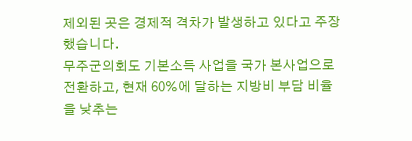제외된 곳은 경제적 격차가 발생하고 있다고 주장했습니다.
무주군의회도 기본소득 사업을 국가 본사업으로 전환하고, 현재 60%에 달하는 지방비 부담 비율을 낮추는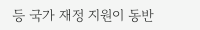등 국가 재정 지원이 동반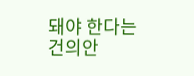돼야 한다는 건의안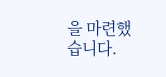을 마련했습니다.